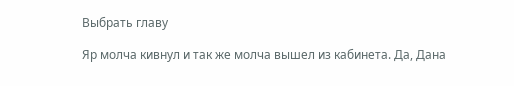Выбрать главу

Яр молча кивнул и так же молча вышел из кабинета. Да, Дана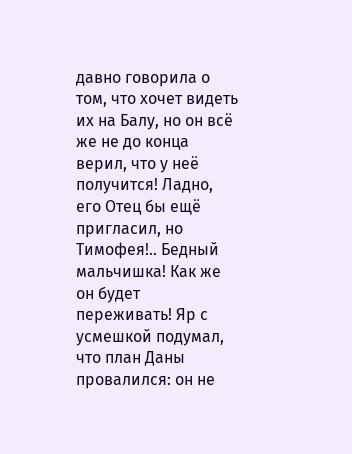давно говорила о том, что хочет видеть их на Балу, но он всё же не до конца верил, что у неё получится! Ладно, его Отец бы ещё пригласил, но Тимофея!.. Бедный мальчишка! Как же он будет переживать! Яр с усмешкой подумал, что план Даны провалился: он не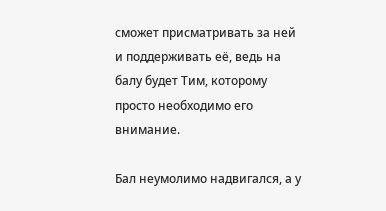сможет присматривать за ней и поддерживать её, ведь на балу будет Тим, которому просто необходимо его внимание.

Бал неумолимо надвигался, а у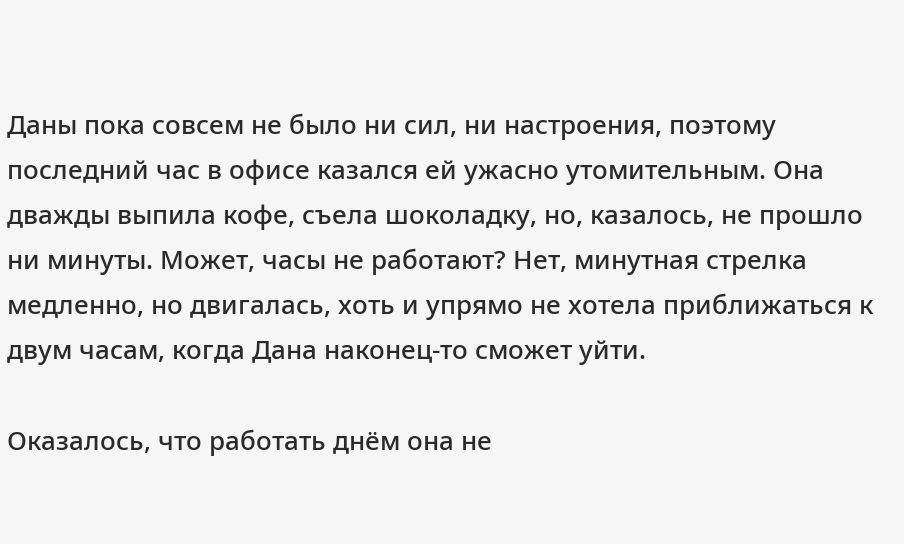Даны пока совсем не было ни сил, ни настроения, поэтому последний час в офисе казался ей ужасно утомительным. Она дважды выпила кофе, съела шоколадку, но, казалось, не прошло ни минуты. Может, часы не работают? Нет, минутная стрелка медленно, но двигалась, хоть и упрямо не хотела приближаться к двум часам, когда Дана наконец-то сможет уйти.

Оказалось, что работать днём она не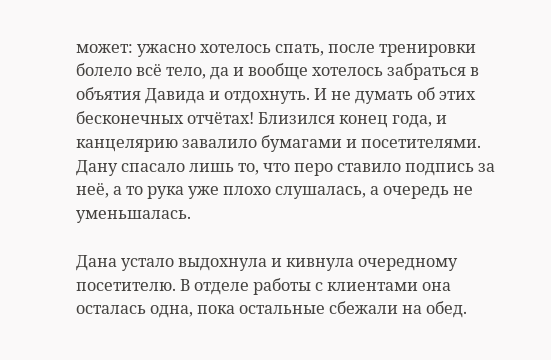может: ужасно хотелось спать, после тренировки болело всё тело, да и вообще хотелось забраться в объятия Давида и отдохнуть. И не думать об этих бесконечных отчётах! Близился конец года, и канцелярию завалило бумагами и посетителями. Дану спасало лишь то, что перо ставило подпись за неё, а то рука уже плохо слушалась, а очередь не уменьшалась.

Дана устало выдохнула и кивнула очередному посетителю. В отделе работы с клиентами она осталась одна, пока остальные сбежали на обед.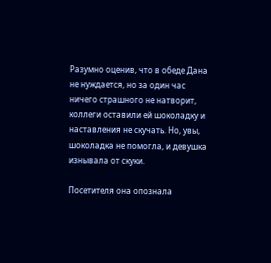Разумно оценив, что в обеде Дана не нуждается, но за один час ничего страшного не натворит, коллеги оставили ей шоколадку и наставления не скучать. Но, увы, шоколадка не помогла, и девушка изнывала от скуки.

Посетителя она опознала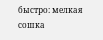быстро: мелкая сошка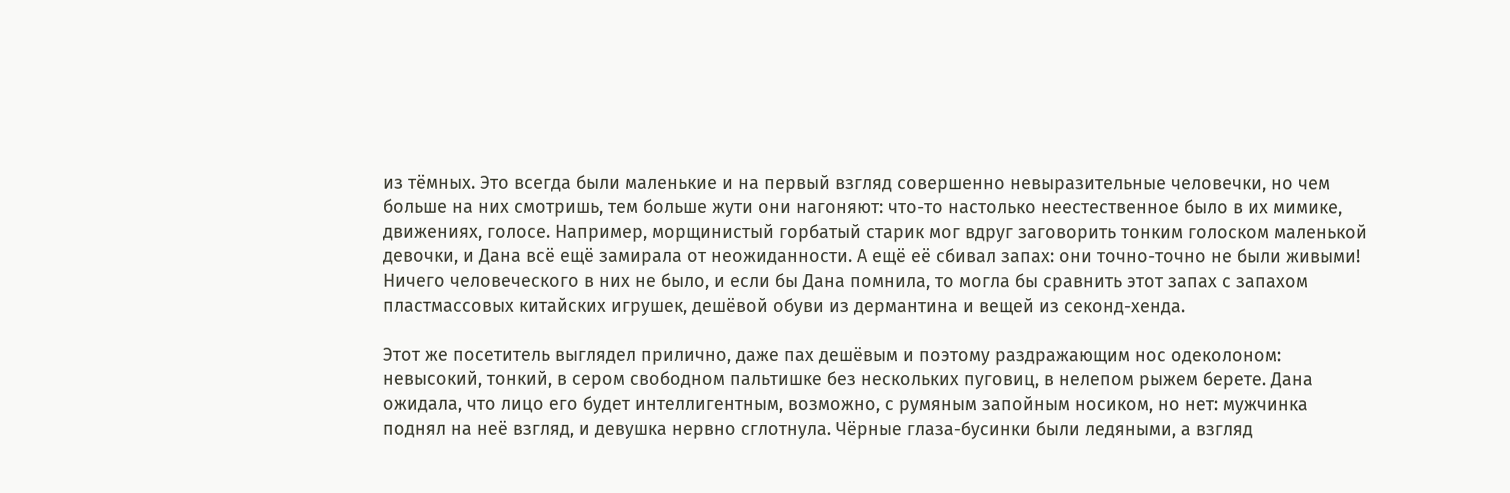из тёмных. Это всегда были маленькие и на первый взгляд совершенно невыразительные человечки, но чем больше на них смотришь, тем больше жути они нагоняют: что-то настолько неестественное было в их мимике, движениях, голосе. Например, морщинистый горбатый старик мог вдруг заговорить тонким голоском маленькой девочки, и Дана всё ещё замирала от неожиданности. А ещё её сбивал запах: они точно-точно не были живыми! Ничего человеческого в них не было, и если бы Дана помнила, то могла бы сравнить этот запах с запахом пластмассовых китайских игрушек, дешёвой обуви из дермантина и вещей из секонд-хенда.

Этот же посетитель выглядел прилично, даже пах дешёвым и поэтому раздражающим нос одеколоном: невысокий, тонкий, в сером свободном пальтишке без нескольких пуговиц, в нелепом рыжем берете. Дана ожидала, что лицо его будет интеллигентным, возможно, с румяным запойным носиком, но нет: мужчинка поднял на неё взгляд, и девушка нервно сглотнула. Чёрные глаза-бусинки были ледяными, а взгляд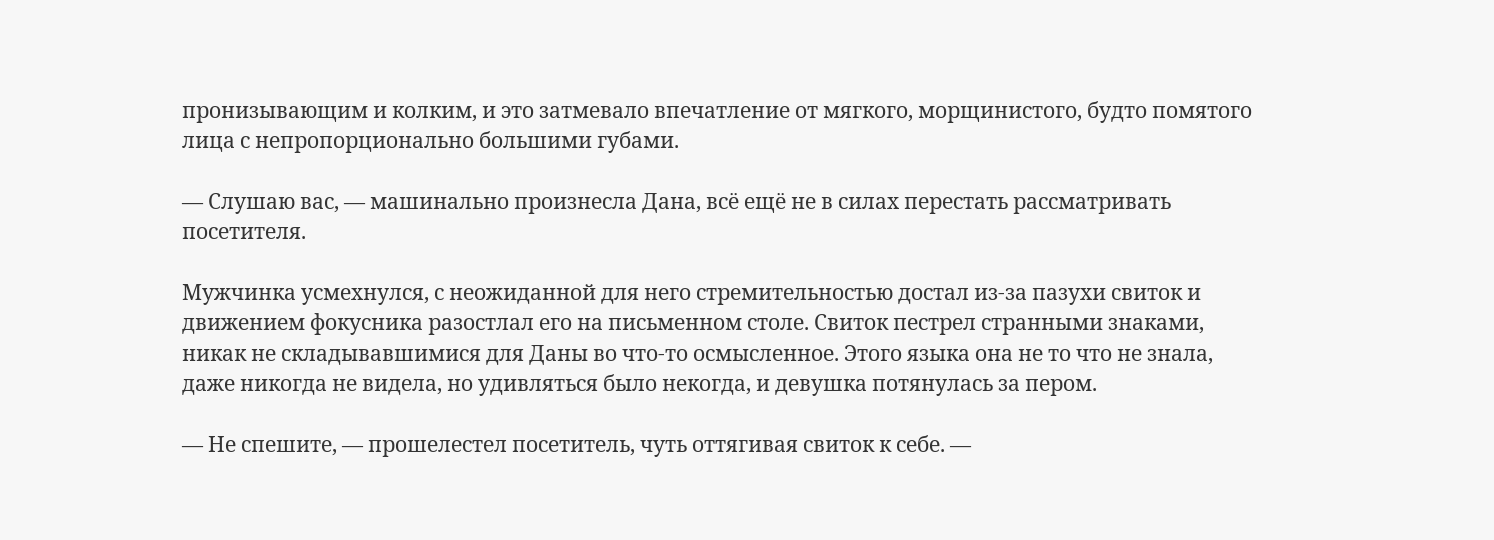пронизывающим и колким, и это затмевало впечатление от мягкого, морщинистого, будто помятого лица с непропорционально большими губами.

— Слушаю вас, — машинально произнесла Дана, всё ещё не в силах перестать рассматривать посетителя.

Мужчинка усмехнулся, с неожиданной для него стремительностью достал из-за пазухи свиток и движением фокусника разостлал его на письменном столе. Свиток пестрел странными знаками, никак не складывавшимися для Даны во что-то осмысленное. Этого языка она не то что не знала, даже никогда не видела, но удивляться было некогда, и девушка потянулась за пером.

— Не спешите, — прошелестел посетитель, чуть оттягивая свиток к себе. —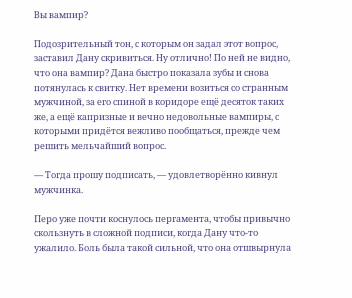Вы вампир?

Подозрительный тон, с которым он задал этот вопрос, заставил Дану скривиться. Ну отлично! По ней не видно, что она вампир? Дана быстро показала зубы и снова потянулась к свитку. Нет времени возиться со странным мужчиной, за его спиной в коридоре ещё десяток таких же, а ещё капризные и вечно недовольные вампиры, с которыми придётся вежливо пообщаться, прежде чем решить мельчайший вопрос.

— Тогда прошу подписать, — удовлетворённо кивнул мужчинка.

Перо уже почти коснулось пергамента, чтобы привычно скользнуть в сложной подписи, когда Дану что-то ужалило. Боль была такой сильной, что она отшвырнула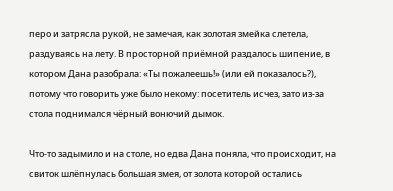перо и затрясла рукой, не замечая, как золотая змейка слетела, раздуваясь на лету. В просторной приёмной раздалось шипение, в котором Дана разобрала: «Ты пожалеешь!» (или ей показалось?), потому что говорить уже было некому: посетитель исчез, зато из-за стола поднимался чёрный вонючий дымок.

Что-то задымило и на столе, но едва Дана поняла, что происходит, на свиток шлёпнулась большая змея, от золота которой остались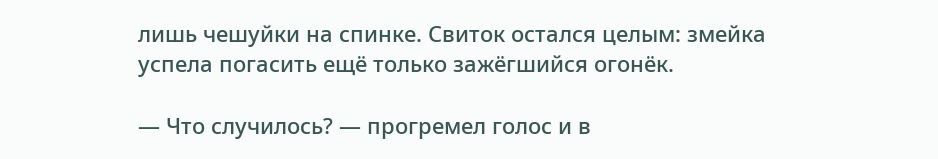лишь чешуйки на спинке. Свиток остался целым: змейка успела погасить ещё только зажёгшийся огонёк.

— Что случилось? — прогремел голос и в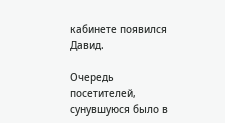кабинете появился Давид.

Очередь посетителей, сунувшуюся было в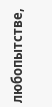любопытстве,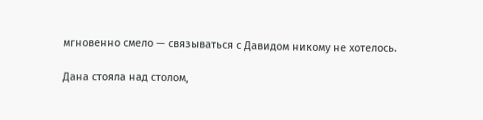мгновенно смело — связываться с Давидом никому не хотелось.

Дана стояла над столом,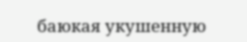баюкая укушенную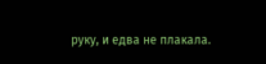руку, и едва не плакала.